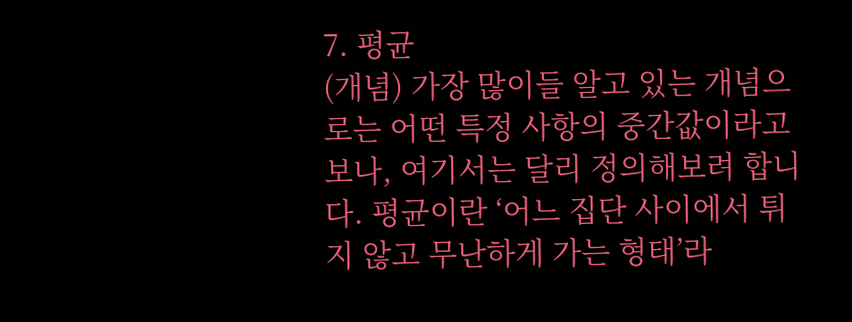7. 평균
(개념) 가장 많이들 알고 있는 개념으로는 어떤 특정 사항의 중간값이라고 보나, 여기서는 달리 정의해보려 합니다. 평균이란 ‘어느 집단 사이에서 튀지 않고 무난하게 가는 형태’라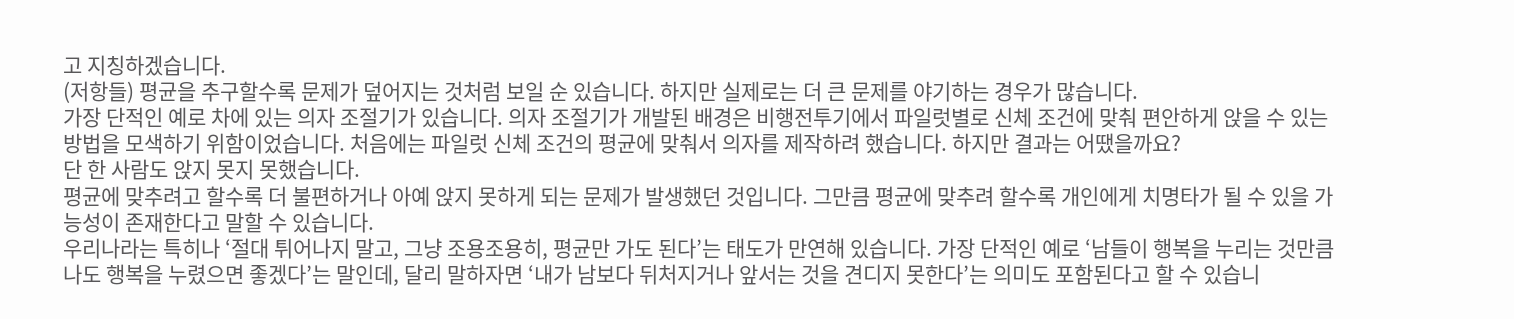고 지칭하겠습니다.
(저항들) 평균을 추구할수록 문제가 덮어지는 것처럼 보일 순 있습니다. 하지만 실제로는 더 큰 문제를 야기하는 경우가 많습니다.
가장 단적인 예로 차에 있는 의자 조절기가 있습니다. 의자 조절기가 개발된 배경은 비행전투기에서 파일럿별로 신체 조건에 맞춰 편안하게 앉을 수 있는 방법을 모색하기 위함이었습니다. 처음에는 파일럿 신체 조건의 평균에 맞춰서 의자를 제작하려 했습니다. 하지만 결과는 어땠을까요?
단 한 사람도 앉지 못지 못했습니다.
평균에 맞추려고 할수록 더 불편하거나 아예 앉지 못하게 되는 문제가 발생했던 것입니다. 그만큼 평균에 맞추려 할수록 개인에게 치명타가 될 수 있을 가능성이 존재한다고 말할 수 있습니다.
우리나라는 특히나 ‘절대 튀어나지 말고, 그냥 조용조용히, 평균만 가도 된다’는 태도가 만연해 있습니다. 가장 단적인 예로 ‘남들이 행복을 누리는 것만큼 나도 행복을 누렸으면 좋겠다’는 말인데, 달리 말하자면 ‘내가 남보다 뒤처지거나 앞서는 것을 견디지 못한다’는 의미도 포함된다고 할 수 있습니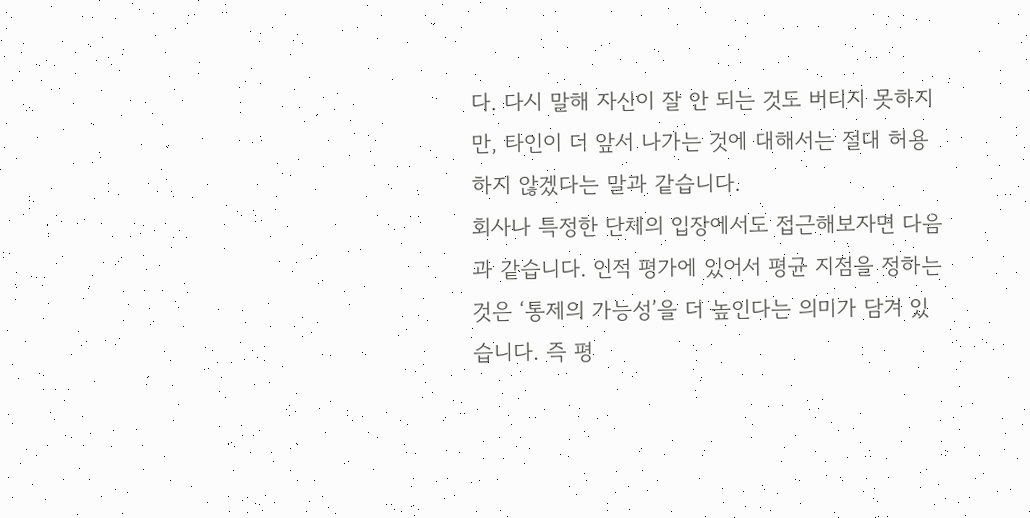다. 다시 말해 자신이 잘 안 되는 것도 버티지 못하지만, 타인이 더 앞서 나가는 것에 대해서는 절대 허용하지 않겠다는 말과 같습니다.
회사나 특정한 단체의 입장에서도 접근해보자면 다음과 같습니다. 인적 평가에 있어서 평균 지점을 정하는 것은 ‘통제의 가능성’을 더 높인다는 의미가 담겨 있습니다. 즉 평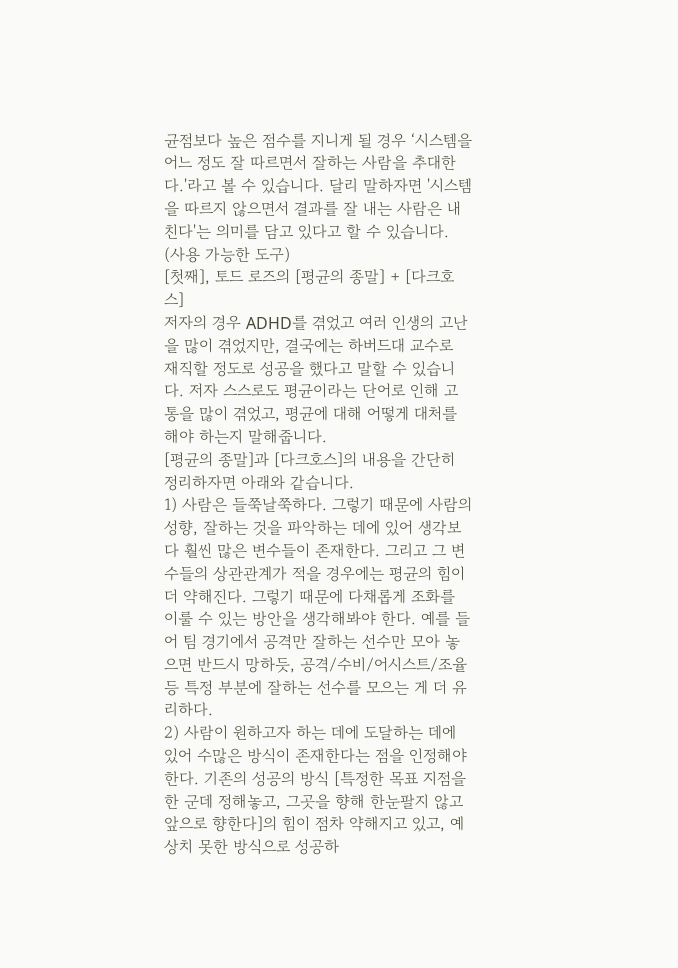균점보다 높은 점수를 지니게 될 경우 ‘시스템을 어느 정도 잘 따르면서 잘하는 사람을 추대한다.'라고 볼 수 있습니다. 달리 말하자면 '시스템을 따르지 않으면서 결과를 잘 내는 사람은 내친다'는 의미를 담고 있다고 할 수 있습니다.
(사용 가능한 도구)
[첫째], 토드 로즈의 [평균의 종말] + [다크호스]
저자의 경우 ADHD를 겪었고 여러 인생의 고난을 많이 겪었지만, 결국에는 하버드대 교수로 재직할 정도로 성공을 했다고 말할 수 있습니다. 저자 스스로도 평균이라는 단어로 인해 고통을 많이 겪었고, 평균에 대해 어떻게 대처를 해야 하는지 말해줍니다.
[평균의 종말]과 [다크호스]의 내용을 간단히 정리하자면 아래와 같습니다.
1) 사람은 들쭉날쭉하다. 그렇기 때문에 사람의 성향, 잘하는 것을 파악하는 데에 있어 생각보다 훨씬 많은 변수들이 존재한다. 그리고 그 변수들의 상관관계가 적을 경우에는 평균의 힘이 더 약해진다. 그렇기 때문에 다채롭게 조화를 이룰 수 있는 방안을 생각해봐야 한다. 예를 들어 팀 경기에서 공격만 잘하는 선수만 모아 놓으면 반드시 망하듯, 공격/수비/어시스트/조율 등 특정 부분에 잘하는 선수를 모으는 게 더 유리하다.
2) 사람이 원하고자 하는 데에 도달하는 데에 있어 수많은 방식이 존재한다는 점을 인정해야 한다. 기존의 성공의 방식 [특정한 목표 지점을 한 군데 정해놓고, 그곳을 향해 한눈팔지 않고 앞으로 향한다]의 힘이 점차 약해지고 있고, 예상치 못한 방식으로 성공하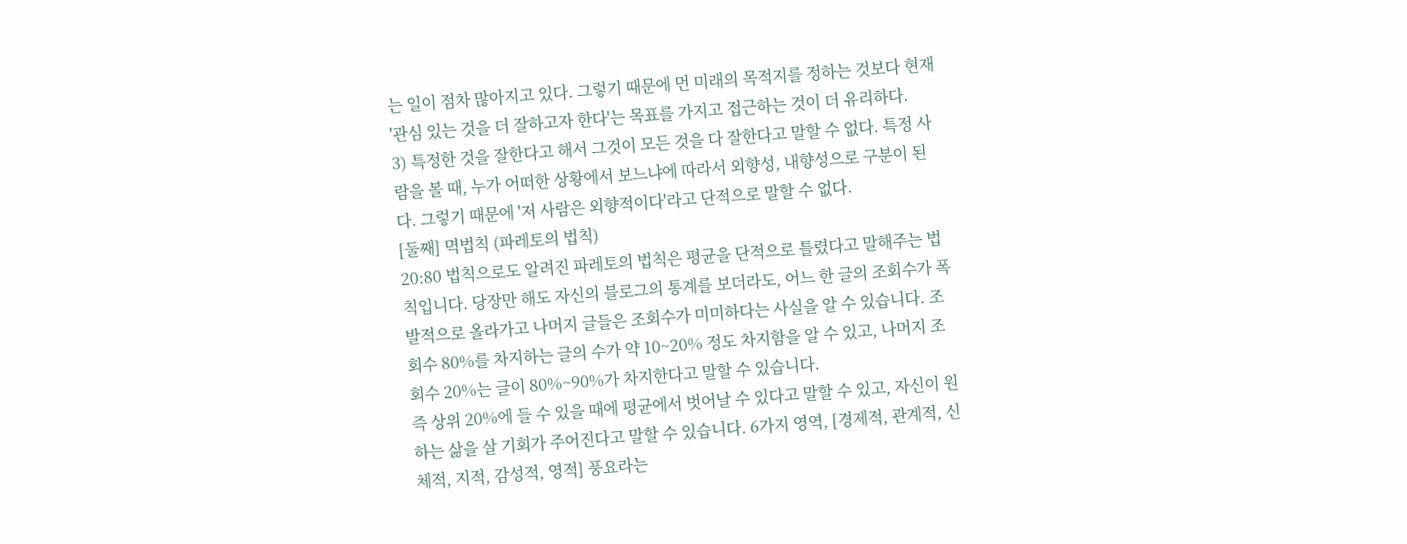는 일이 점차 많아지고 있다. 그렇기 때문에 먼 미래의 목적지를 정하는 것보다 현재 '관심 있는 것을 더 잘하고자 한다'는 목표를 가지고 접근하는 것이 더 유리하다.
3) 특정한 것을 잘한다고 해서 그것이 모든 것을 다 잘한다고 말할 수 없다. 특정 사람을 볼 때, 누가 어떠한 상황에서 보느냐에 따라서 외향성, 내향성으로 구분이 된다. 그렇기 때문에 '저 사람은 외향적이다'라고 단적으로 말할 수 없다.
[둘째] 멱법칙 (파레토의 법칙)
20:80 법칙으로도 알려진 파레토의 법칙은 평균을 단적으로 틀렸다고 말해주는 법칙입니다. 당장만 해도 자신의 블로그의 통계를 보더라도, 어느 한 글의 조회수가 폭발적으로 올라가고 나머지 글들은 조회수가 미미하다는 사실을 알 수 있습니다. 조회수 80%를 차지하는 글의 수가 약 10~20% 정도 차지함을 알 수 있고, 나머지 조회수 20%는 글이 80%~90%가 차지한다고 말할 수 있습니다.
즉 상위 20%에 들 수 있을 때에 평균에서 벗어날 수 있다고 말할 수 있고, 자신이 원하는 삶을 살 기회가 주어진다고 말할 수 있습니다. 6가지 영역, [경제적, 관계적, 신체적, 지적, 감성적, 영적] 풍요라는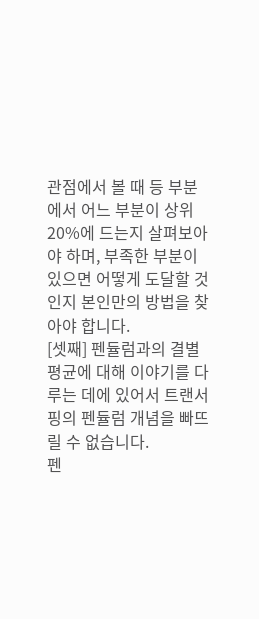관점에서 볼 때 등 부분에서 어느 부분이 상위 20%에 드는지 살펴보아야 하며, 부족한 부분이 있으면 어떻게 도달할 것인지 본인만의 방법을 찾아야 합니다.
[셋째] 펜듈럼과의 결별
평균에 대해 이야기를 다루는 데에 있어서 트랜서핑의 펜듈럼 개념을 빠뜨릴 수 없습니다.
펜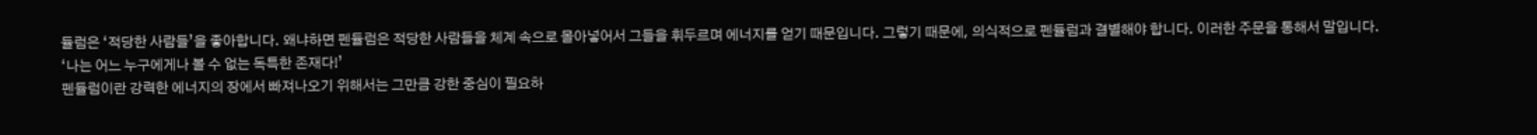듈럼은 ‘적당한 사람들’을 좋아합니다. 왜냐하면 펜듈럼은 적당한 사람들을 체계 속으로 몰아넣어서 그들을 휘두르며 에너지를 얻기 때문입니다. 그렇기 때문에, 의식적으로 펜듈럼과 결별해야 합니다. 이러한 주문을 통해서 말입니다.
‘나는 어느 누구에게나 볼 수 없는 독특한 존재다!’
펜듈럼이란 강력한 에너지의 장에서 빠져나오기 위해서는 그만큼 강한 중심이 필요하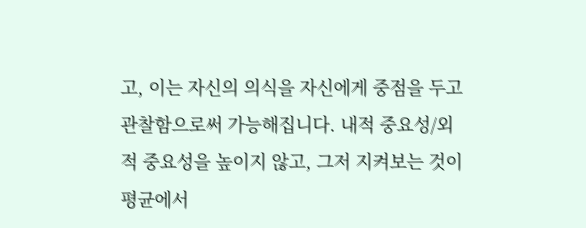고, 이는 자신의 의식을 자신에게 중점을 두고 관찰함으로써 가능해집니다. 내적 중요성/외적 중요성을 높이지 않고, 그저 지켜보는 것이 평균에서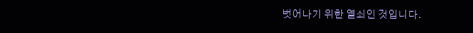벗어나기 위한 열쇠인 것입니다.